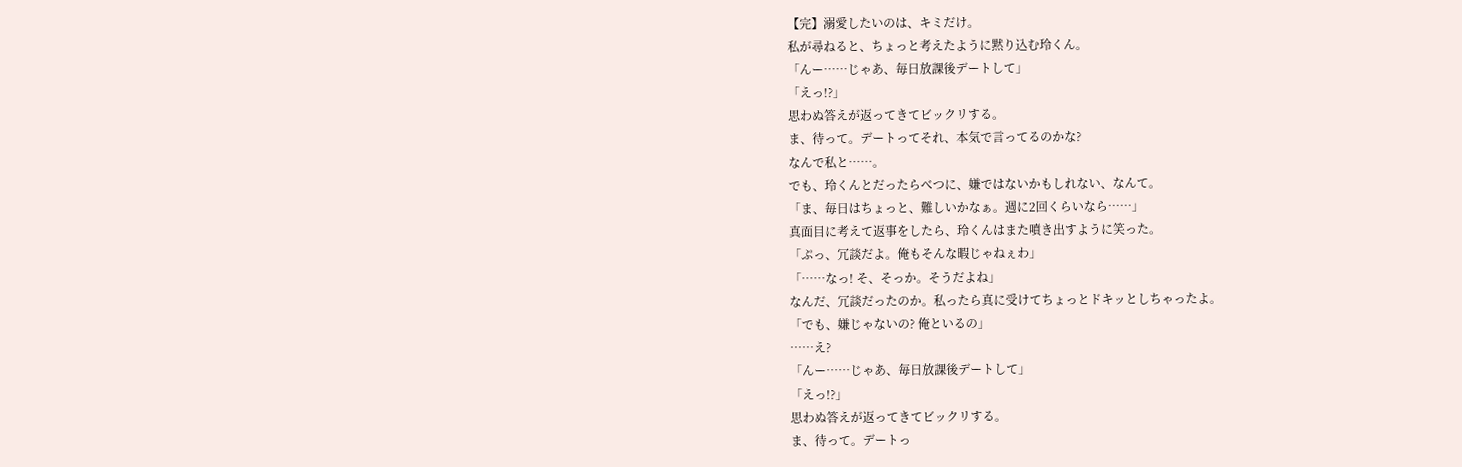【完】溺愛したいのは、キミだけ。
私が尋ねると、ちょっと考えたように黙り込む玲くん。
「んー……じゃあ、毎日放課後デートして」
「えっ!?」
思わぬ答えが返ってきてビックリする。
ま、待って。デートってそれ、本気で言ってるのかな?
なんで私と……。
でも、玲くんとだったらべつに、嫌ではないかもしれない、なんて。
「ま、毎日はちょっと、難しいかなぁ。週に2回くらいなら……」
真面目に考えて返事をしたら、玲くんはまた噴き出すように笑った。
「ぷっ、冗談だよ。俺もそんな暇じゃねぇわ」
「……なっ! そ、そっか。そうだよね」
なんだ、冗談だったのか。私ったら真に受けてちょっとドキッとしちゃったよ。
「でも、嫌じゃないの? 俺といるの」
……え?
「んー……じゃあ、毎日放課後デートして」
「えっ!?」
思わぬ答えが返ってきてビックリする。
ま、待って。デートっ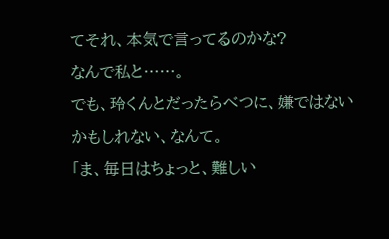てそれ、本気で言ってるのかな?
なんで私と……。
でも、玲くんとだったらべつに、嫌ではないかもしれない、なんて。
「ま、毎日はちょっと、難しい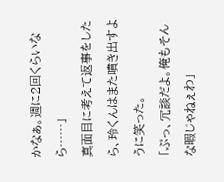かなぁ。週に2回くらいなら……」
真面目に考えて返事をしたら、玲くんはまた噴き出すように笑った。
「ぷっ、冗談だよ。俺もそんな暇じゃねぇわ」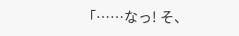「……なっ! そ、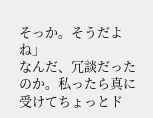そっか。そうだよね」
なんだ、冗談だったのか。私ったら真に受けてちょっとド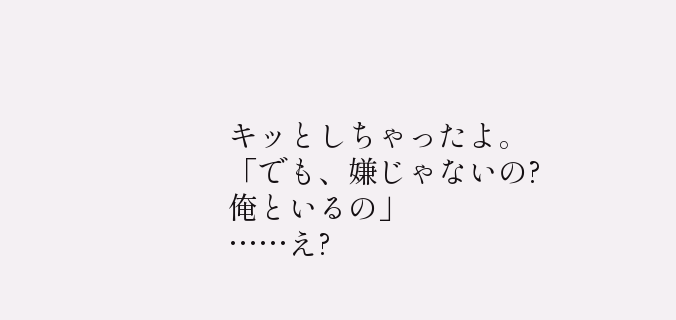キッとしちゃったよ。
「でも、嫌じゃないの? 俺といるの」
……え?